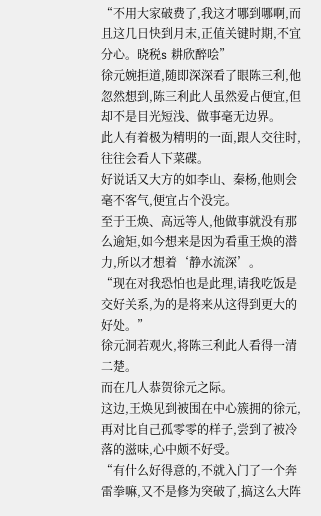“不用大家破费了,我这才哪到哪啊,而且这几日快到月末,正值关键时期,不宜分心。晓税s 耕欣醉哙”
徐元婉拒道,随即深深看了眼陈三利,他忽然想到,陈三利此人虽然爱占便宜,但却不是目光短浅、做事毫无边界。
此人有着极为精明的一面,跟人交往时,往往会看人下菜碟。
好说话又大方的如李山、秦杨,他则会毫不客气,便宜占个没完。
至于王焕、高远等人,他做事就没有那么逾矩,如今想来是因为看重王焕的潜力,所以才想着‘静水流深’。
“现在对我恐怕也是此理,请我吃饭是交好关系,为的是将来从这得到更大的好处。”
徐元洞若观火,将陈三利此人看得一清二楚。
而在几人恭贺徐元之际。
这边,王焕见到被围在中心簇拥的徐元,再对比自己孤零零的样子,尝到了被冷落的滋味,心中颇不好受。
“有什么好得意的,不就入门了一个奔雷拳嘛,又不是修为突破了,搞这么大阵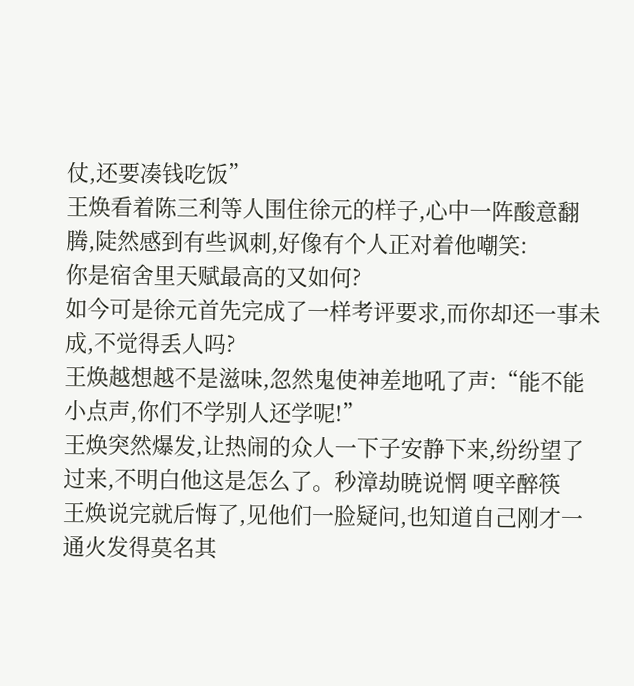仗,还要凑钱吃饭”
王焕看着陈三利等人围住徐元的样子,心中一阵酸意翻腾,陡然感到有些讽刺,好像有个人正对着他嘲笑:
你是宿舍里天赋最高的又如何?
如今可是徐元首先完成了一样考评要求,而你却还一事未成,不觉得丢人吗?
王焕越想越不是滋味,忽然鬼使神差地吼了声:“能不能小点声,你们不学别人还学呢!”
王焕突然爆发,让热闹的众人一下子安静下来,纷纷望了过来,不明白他这是怎么了。秒漳劫暁说惘 哽辛醉筷
王焕说完就后悔了,见他们一脸疑问,也知道自己刚才一通火发得莫名其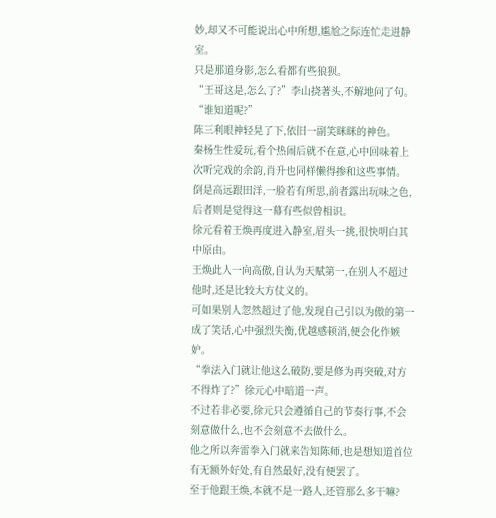妙,却又不可能说出心中所想,尴尬之际连忙走进静室。
只是那道身影,怎么看都有些狼狈。
“王哥这是,怎么了?”李山挠著头,不解地问了句。
“谁知道呢?”
陈三利眼神轻晃了下,依旧一副笑眯眯的神色。
秦杨生性爱玩,看个热闹后就不在意,心中回味着上次听完戏的余韵,肖升也同样懒得掺和这些事情。
倒是高远跟田洋,一脸若有所思,前者露出玩味之色,后者则是觉得这一幕有些似曾相识。
徐元看着王焕再度进入静室,眉头一挑,很快明白其中原由。
王焕此人一向高傲,自认为天赋第一,在别人不超过他时,还是比较大方仗义的。
可如果别人忽然超过了他,发现自己引以为傲的第一成了笑话,心中强烈失衡,优越感顿消,便会化作嫉妒。
“拳法入门就让他这么破防,要是修为再突破,对方不得炸了?”徐元心中暗道一声。
不过若非必要,徐元只会遵循自己的节奏行事,不会刻意做什么,也不会刻意不去做什么。
他之所以奔雷拳入门就来告知陈师,也是想知道首位有无额外好处,有自然最好,没有便罢了。
至于他跟王焕,本就不是一路人,还管那么多干嘛?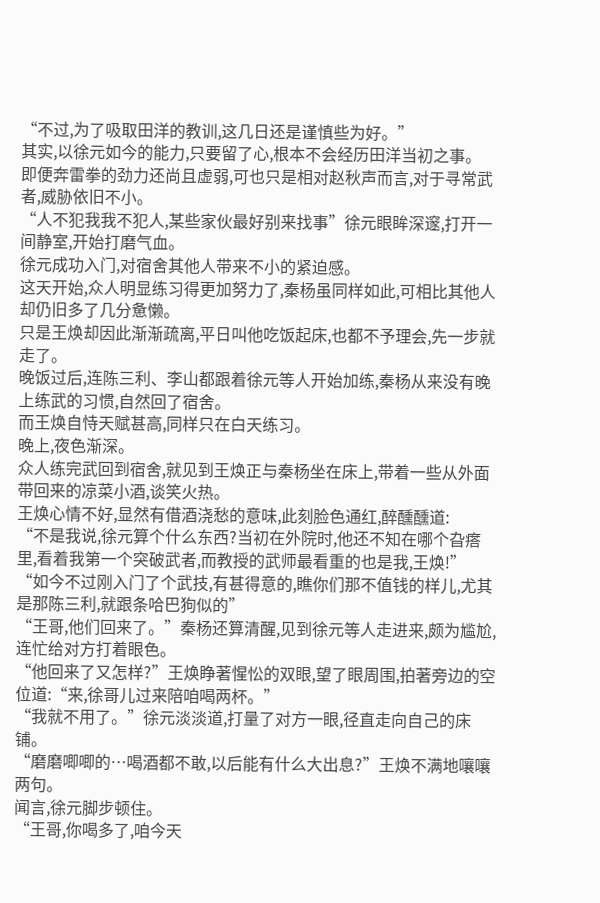“不过,为了吸取田洋的教训,这几日还是谨慎些为好。”
其实,以徐元如今的能力,只要留了心,根本不会经历田洋当初之事。
即便奔雷拳的劲力还尚且虚弱,可也只是相对赵秋声而言,对于寻常武者,威胁依旧不小。
“人不犯我我不犯人,某些家伙最好别来找事”徐元眼眸深邃,打开一间静室,开始打磨气血。
徐元成功入门,对宿舍其他人带来不小的紧迫感。
这天开始,众人明显练习得更加努力了,秦杨虽同样如此,可相比其他人却仍旧多了几分惫懒。
只是王焕却因此渐渐疏离,平日叫他吃饭起床,也都不予理会,先一步就走了。
晚饭过后,连陈三利、李山都跟着徐元等人开始加练,秦杨从来没有晚上练武的习惯,自然回了宿舍。
而王焕自恃天赋甚高,同样只在白天练习。
晚上,夜色渐深。
众人练完武回到宿舍,就见到王焕正与秦杨坐在床上,带着一些从外面带回来的凉菜小酒,谈笑火热。
王焕心情不好,显然有借酒浇愁的意味,此刻脸色通红,醉醺醺道:
“不是我说,徐元算个什么东西?当初在外院时,他还不知在哪个旮瘩里,看着我第一个突破武者,而教授的武师最看重的也是我,王焕!”
“如今不过刚入门了个武技,有甚得意的,瞧你们那不值钱的样儿,尤其是那陈三利,就跟条哈巴狗似的”
“王哥,他们回来了。”秦杨还算清醒,见到徐元等人走进来,颇为尴尬,连忙给对方打着眼色。
“他回来了又怎样?”王焕睁著惺忪的双眼,望了眼周围,拍著旁边的空位道:“来,徐哥儿过来陪咱喝两杯。”
“我就不用了。”徐元淡淡道,打量了对方一眼,径直走向自己的床铺。
“磨磨唧唧的…喝酒都不敢,以后能有什么大出息?”王焕不满地嚷嚷两句。
闻言,徐元脚步顿住。
“王哥,你喝多了,咱今天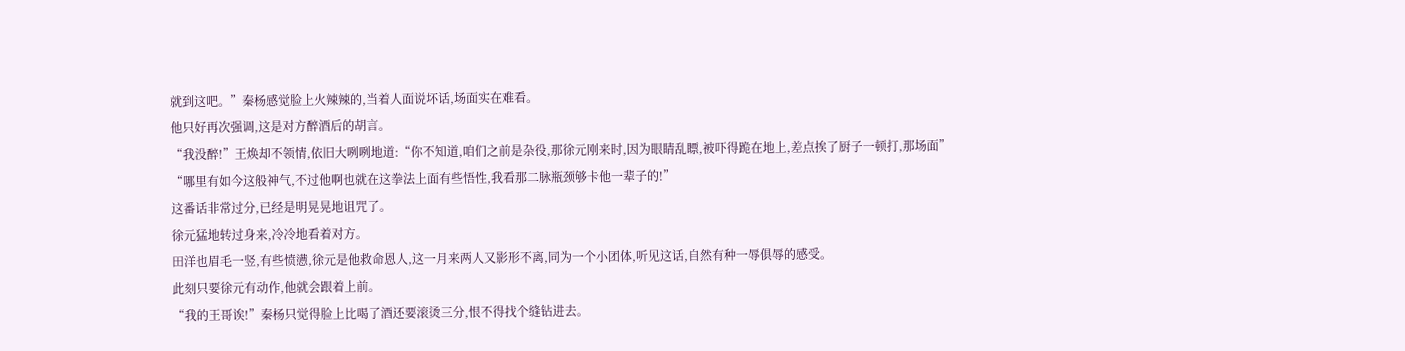就到这吧。”秦杨感觉脸上火辣辣的,当着人面说坏话,场面实在难看。
他只好再次强调,这是对方醉酒后的胡言。
“我没醉!”王焕却不领情,依旧大咧咧地道:“你不知道,咱们之前是杂役,那徐元刚来时,因为眼睛乱瞟,被吓得跪在地上,差点挨了厨子一顿打,那场面”
“哪里有如今这般神气,不过他啊也就在这拳法上面有些悟性,我看那二脉瓶颈够卡他一辈子的!”
这番话非常过分,已经是明晃晃地诅咒了。
徐元猛地转过身来,冷冷地看着对方。
田洋也眉毛一竖,有些愤懑,徐元是他救命恩人,这一月来两人又影形不离,同为一个小团体,听见这话,自然有种一辱俱辱的感受。
此刻只要徐元有动作,他就会跟着上前。
“我的王哥诶!”秦杨只觉得脸上比喝了酒还要滚烫三分,恨不得找个缝钻进去。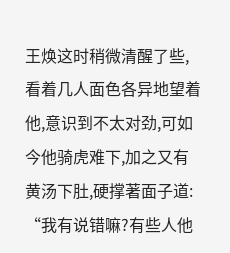王焕这时稍微清醒了些,看着几人面色各异地望着他,意识到不太对劲,可如今他骑虎难下,加之又有黄汤下肚,硬撑著面子道:
“我有说错嘛?有些人他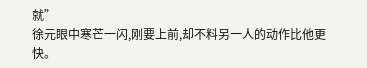就”
徐元眼中寒芒一闪,刚要上前,却不料另一人的动作比他更快。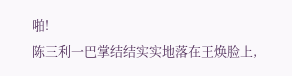啪!
陈三利一巴掌结结实实地落在王焕脸上,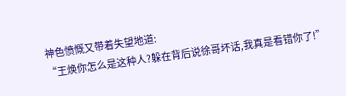神色愤慨又带着失望地道:
“王焕你怎么是这种人?躲在背后说徐哥坏话,我真是看错你了!”